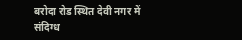बरोदा रोड स्थित देवी नगर में संदिग्ध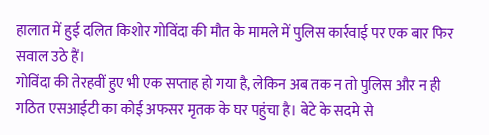हालात में हुई दलित किशोर गोविंदा की मौत के मामले में पुलिस कार्रवाई पर एक बार फिर सवाल उठे हैं।
गोविंदा की तेरहवीं हुए भी एक सप्ताह हो गया है, लेकिन अब तक न तो पुलिस और न ही गठित एसआईटी का कोई अफसर मृतक के घर पहुंचा है। बेटे के सदमे से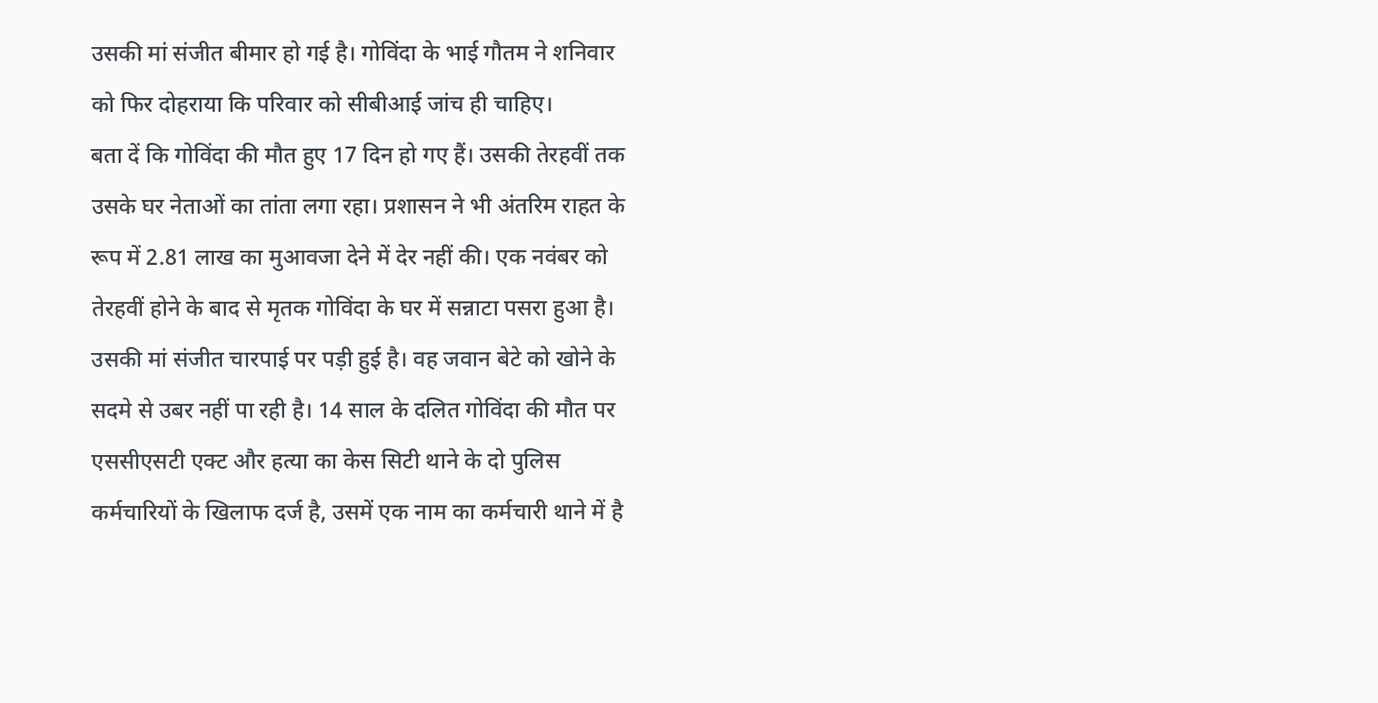उसकी मां संजीत बीमार हो गई है। गोविंदा के भाई गौतम ने शनिवार को फिर दोहराया कि परिवार को सीबीआई जांच ही चाहिए।
बता दें कि गोविंदा की मौत हुए 17 दिन हो गए हैं। उसकी तेरहवीं तक उसके घर नेताओं का तांता लगा रहा। प्रशासन ने भी अंतरिम राहत के रूप में 2.81 लाख का मुआवजा देने में देर नहीं की। एक नवंबर को तेरहवीं होने के बाद से मृतक गोविंदा के घर में सन्नाटा पसरा हुआ है।
उसकी मां संजीत चारपाई पर पड़ी हुई है। वह जवान बेटे को खोने के सदमे से उबर नहीं पा रही है। 14 साल के दलित गोविंदा की मौत पर एससीएसटी एक्ट और हत्या का केस सिटी थाने के दो पुलिस कर्मचारियों के खिलाफ दर्ज है, उसमें एक नाम का कर्मचारी थाने में है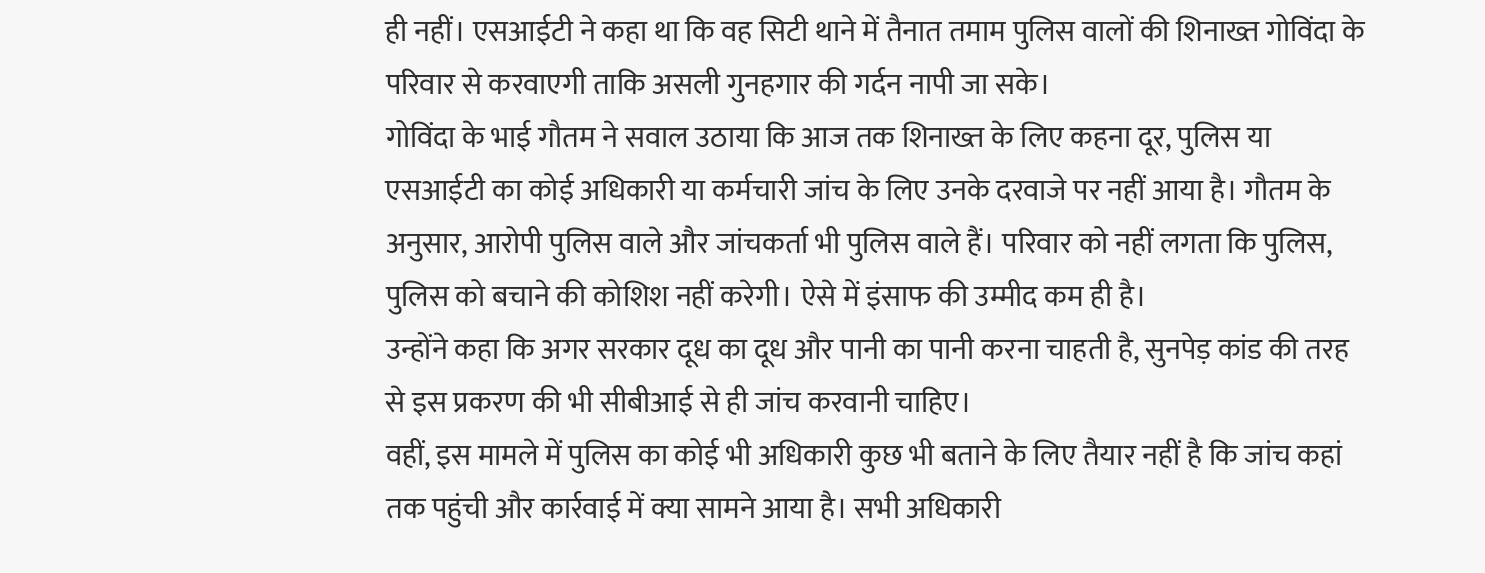ही नहीं। एसआईटी ने कहा था कि वह सिटी थाने में तैनात तमाम पुलिस वालों की शिनाख्त गोविंदा के परिवार से करवाएगी ताकि असली गुनहगार की गर्दन नापी जा सके।
गोविंदा के भाई गौतम ने सवाल उठाया कि आज तक शिनाख्त के लिए कहना दूर, पुलिस या एसआईटी का कोई अधिकारी या कर्मचारी जांच के लिए उनके दरवाजे पर नहीं आया है। गौतम के अनुसार, आरोपी पुलिस वाले और जांचकर्ता भी पुलिस वाले हैं। परिवार को नहीं लगता कि पुलिस, पुलिस को बचाने की कोशिश नहीं करेगी। ऐसे में इंसाफ की उम्मीद कम ही है।
उन्होंने कहा कि अगर सरकार दूध का दूध और पानी का पानी करना चाहती है, सुनपेड़ कांड की तरह से इस प्रकरण की भी सीबीआई से ही जांच करवानी चाहिए।
वहीं, इस मामले में पुलिस का कोई भी अधिकारी कुछ भी बताने के लिए तैयार नहीं है कि जांच कहां तक पहुंची और कार्रवाई में क्या सामने आया है। सभी अधिकारी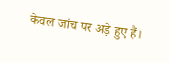केवल जांच पर अड़े हुए हैं।